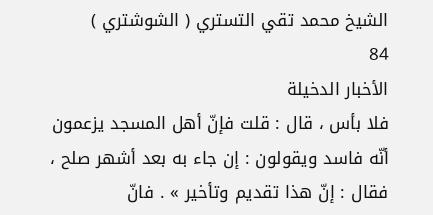الشيخ محمد تقي التستري ( الشوشتري )
84
الأخبار الدخيلة
فلا بأس ، قال : قلت فإنّ أهل المسجد يزعمون أنّه فاسد ويقولون : إن جاء به بعد أشهر صلح ، فقال : إنّ هذا تقديم وتأخير » . فانّ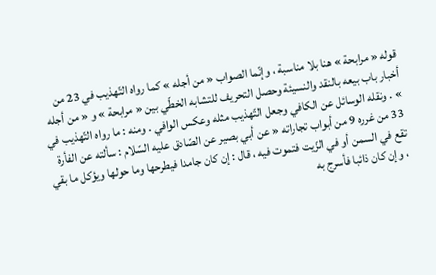قوله « مرابحة » هنا بلا مناسبة ، وإنّما الصواب « من أجله » كما رواه التّهذيب في 23 من أخبار باب بيعه بالنقد والنسيئة وحصل التحريف للتشابه الخطّي بين « مرابحة » و « من أجله » . ونقله الوسائل عن الكافي وجعل التّهذيب مثله وعكس الوافي . ومنه : ما رواه التّهذيب في 33 من غرره 9 من أبواب تجاراته « عن أبي بصير عن الصّادق عليه السّلام : سألته عن الفأرة تقع في السمن أو في الزّيت فتموت فيه ، قال : إن كان جامدا فيطرحها وما حولها ويؤكل ما بقي ، وإن كان ذائبا فأسرج به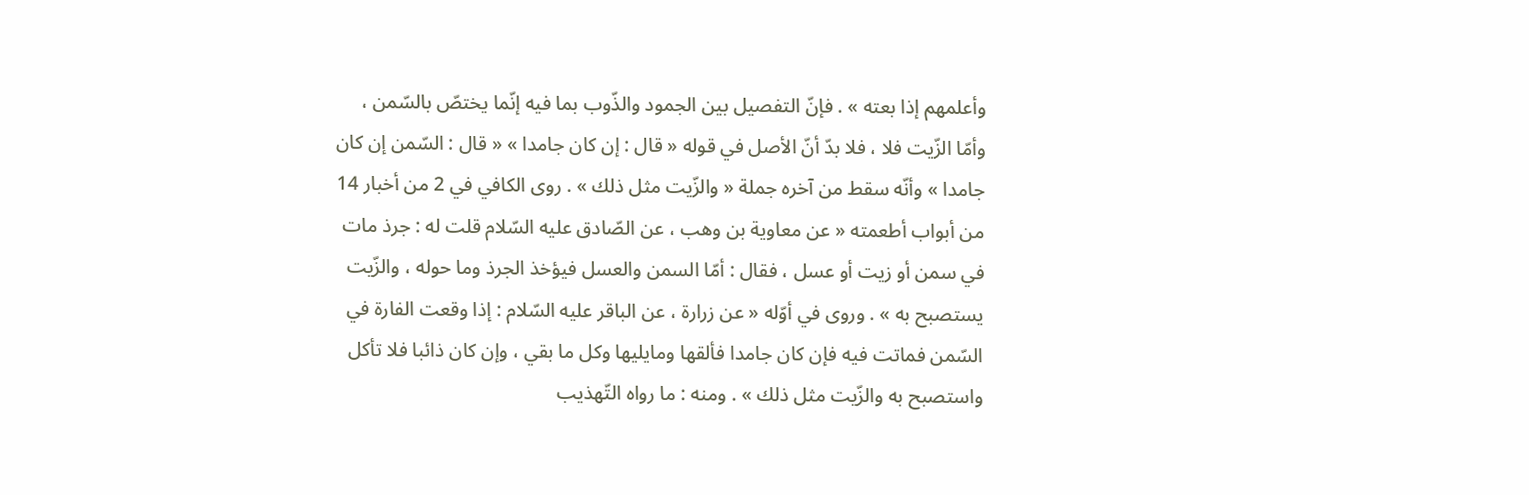وأعلمهم إذا بعته » . فإنّ التفصيل بين الجمود والذّوب بما فيه إنّما يختصّ بالسّمن ، وأمّا الزّيت فلا ، فلا بدّ أنّ الأصل في قوله « قال : إن كان جامدا » « قال : السّمن إن كان جامدا » وأنّه سقط من آخره جملة « والزّيت مثل ذلك » . روى الكافي في 2 من أخبار 14 من أبواب أطعمته « عن معاوية بن وهب ، عن الصّادق عليه السّلام قلت له : جرذ مات في سمن أو زيت أو عسل ، فقال : أمّا السمن والعسل فيؤخذ الجرذ وما حوله ، والزّيت يستصبح به » . وروى في أوّله « عن زرارة ، عن الباقر عليه السّلام : إذا وقعت الفارة في السّمن فماتت فيه فإن كان جامدا فألقها ومايليها وكل ما بقي ، وإن كان ذائبا فلا تأكل واستصبح به والزّيت مثل ذلك » . ومنه : ما رواه التّهذيب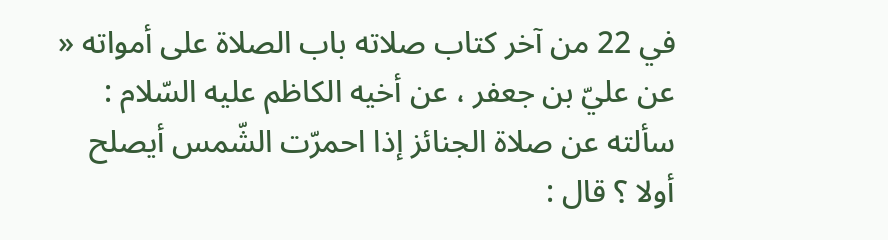في 22 من آخر كتاب صلاته باب الصلاة على أمواته « عن عليّ بن جعفر ، عن أخيه الكاظم عليه السّلام : سألته عن صلاة الجنائز إذا احمرّت الشّمس أيصلح أولا ؟ قال :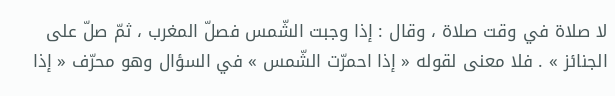لا صلاة في وقت صلاة ، وقال : إذا وجبت الشّمس فصلّ المغرب ، ثمّ صلّ على الجنائز » . فلا معنى لقوله « إذا احمرّت الشّمس » في السؤال وهو محرّف « إذا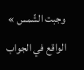وجبت الشّمس » الواقع في الجواب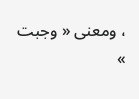، ومعنى « وجبت »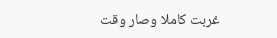غربت كاملا وصار وقت